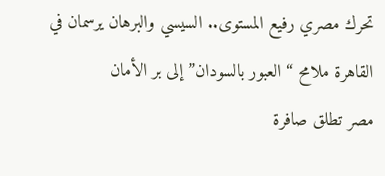تحرك مصري رفيع المستوى.. السيسي والبرهان يرسمان في القاهرة ملامح “العبور بالسودان” إلى بر الأمان
مصر تطلق صافرة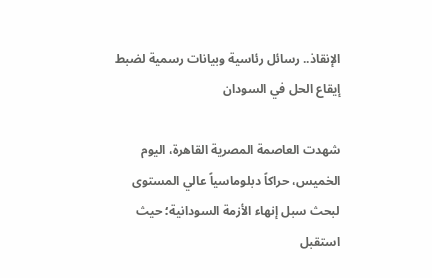الإنقاذ.. رسائل رئاسية وبيانات رسمية لضبط إيقاع الحل في السودان

شهدت العاصمة المصرية القاهرة، اليوم الخميس، حراكاً دبلوماسياً عالي المستوى لبحث سبل إنهاء الأزمة السودانية؛ حيث استقبل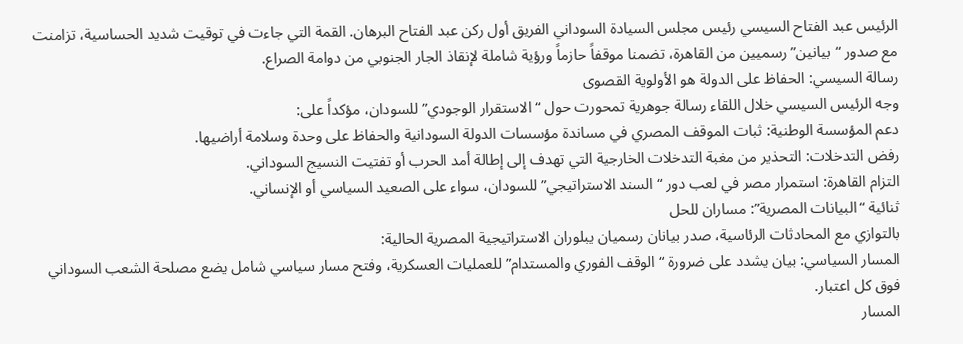الرئيس عبد الفتاح السيسي رئيس مجلس السيادة السوداني الفريق أول ركن عبد الفتاح البرهان. القمة التي جاءت في توقيت شديد الحساسية، تزامنت مع صدور “بيانين” رسميين من القاهرة، تضمنا موقفاً حازماً ورؤية شاملة لإنقاذ الجار الجنوبي من دوامة الصراع.
رسالة السيسي: الحفاظ على الدولة هو الأولوية القصوى
وجه الرئيس السيسي خلال اللقاء رسالة جوهرية تمحورت حول “الاستقرار الوجودي” للسودان، مؤكداً على:
دعم المؤسسة الوطنية: ثبات الموقف المصري في مساندة مؤسسات الدولة السودانية والحفاظ على وحدة وسلامة أراضيها.
رفض التدخلات: التحذير من مغبة التدخلات الخارجية التي تهدف إلى إطالة أمد الحرب أو تفتيت النسيج السوداني.
التزام القاهرة: استمرار مصر في لعب دور “السند الاستراتيجي” للسودان، سواء على الصعيد السياسي أو الإنساني.
ثنائية “البيانات المصرية”: مساران للحل
بالتوازي مع المحادثات الرئاسية، صدر بيانان رسميان يبلوران الاستراتيجية المصرية الحالية:
المسار السياسي: بيان يشدد على ضرورة “الوقف الفوري والمستدام” للعمليات العسكرية، وفتح مسار سياسي شامل يضع مصلحة الشعب السوداني فوق كل اعتبار.
المسار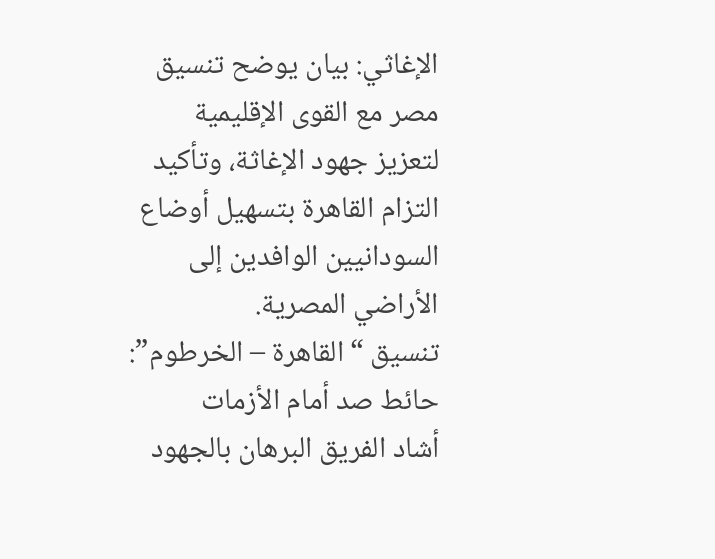الإغاثي: بيان يوضح تنسيق مصر مع القوى الإقليمية لتعزيز جهود الإغاثة، وتأكيد التزام القاهرة بتسهيل أوضاع السودانيين الوافدين إلى الأراضي المصرية.
تنسيق “القاهرة – الخرطوم”: حائط صد أمام الأزمات
أشاد الفريق البرهان بالجهود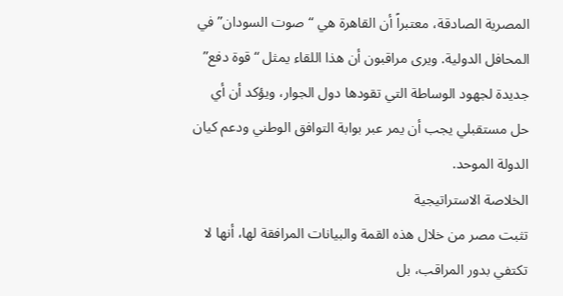المصرية الصادقة، معتبراً أن القاهرة هي “صوت السودان” في المحافل الدولية. ويرى مراقبون أن هذا اللقاء يمثل “قوة دفع” جديدة لجهود الوساطة التي تقودها دول الجوار، ويؤكد أن أي حل مستقبلي يجب أن يمر عبر بوابة التوافق الوطني ودعم كيان الدولة الموحد.
الخلاصة الاستراتيجية
تثبت مصر من خلال هذه القمة والبيانات المرافقة لها، أنها لا تكتفي بدور المراقب، بل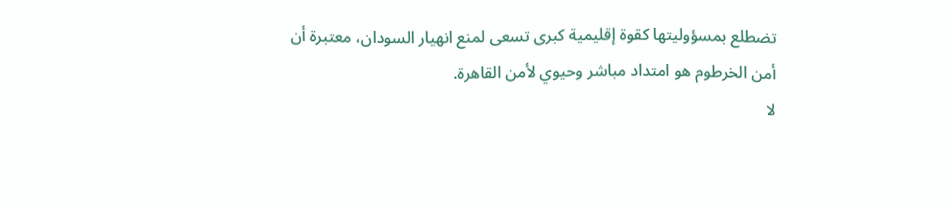تضطلع بمسؤوليتها كقوة إقليمية كبرى تسعى لمنع انهيار السودان، معتبرة أن أمن الخرطوم هو امتداد مباشر وحيوي لأمن القاهرة.
لا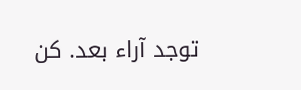توجد آراء بعد. كن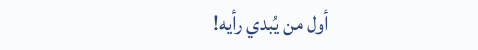أول من يُبدي رأيه!